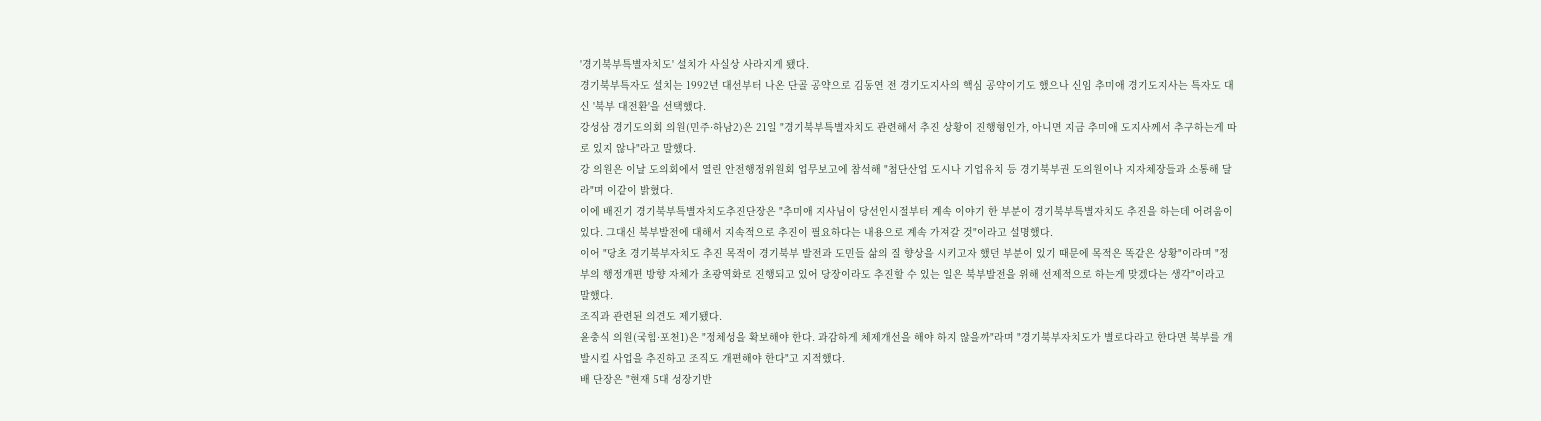'경기북부특별자치도' 설치가 사실상 사라지게 됐다.
경기북부특자도 설치는 1992년 대선부터 나온 단골 공약으로 김동연 전 경기도지사의 핵심 공약이기도 했으나 신임 추미애 경기도지사는 특자도 대신 '북부 대전환'을 선택했다.
강성삼 경기도의회 의원(민주·하남2)은 21일 "경기북부특별자치도 관련해서 추진 상황이 진행형인가, 아니면 지금 추미애 도지사께서 추구하는게 따로 있지 않나"라고 말했다.
강 의원은 이날 도의회에서 열린 안전행정위원회 업무보고에 참석해 "첨단산업 도시나 기업유치 등 경기북부권 도의원이나 지자체장들과 소통해 달라"며 이같이 밝혔다.
이에 배진기 경기북부특별자치도추진단장은 "추미애 지사님이 당선인시절부터 계속 이야기 한 부분이 경기북부특별자치도 추진을 하는데 어려움이 있다. 그대신 북부발전에 대해서 지속적으로 추진이 필요하다는 내용으로 계속 가져갈 것"이라고 설명했다.
이어 "당초 경기북부자치도 추진 목적이 경기북부 발전과 도민들 삶의 질 향상을 시키고자 했던 부분이 있기 때문에 목적은 똑같은 상황"이라며 "정부의 행정개편 방향 자체가 초광역화로 진행되고 있어 당장이라도 추진할 수 있는 일은 북부발전을 위해 선제적으로 하는게 맞겠다는 생각"이라고 말했다.
조직과 관련된 의견도 제기됐다.
윤충식 의원(국힘·포천1)은 "정체성을 확보해야 한다. 과감하게 체제개선을 해야 하지 않을까"라며 "경기북부자치도가 별로다라고 한다면 북부를 개발시킬 사업을 추진하고 조직도 개편해야 한다"고 지적했다.
배 단장은 "현재 5대 성장기반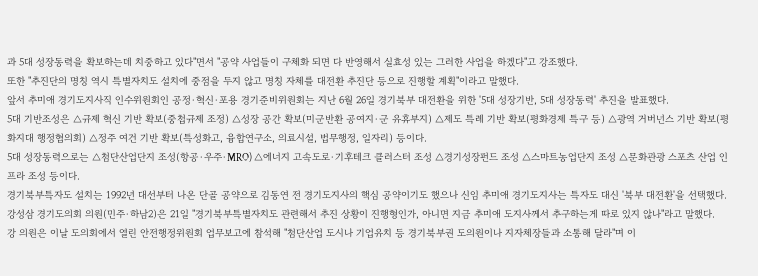과 5대 성장동력을 확보하는데 치중하고 있다"면서 "공약 사업들이 구체화 되면 다 반영해서 실효성 있는 그러한 사업을 하겠다"고 강조했다.
또한 "추진단의 명칭 역시 특별자치도 설치에 중점을 두지 않고 명칭 자체를 대전환 추진단 등으로 진행할 계획"이라고 말했다.
앞서 추미애 경기도지사직 인수위원회인 공정·혁신·포용 경기준비위원회는 지난 6월 26일 경기북부 대전환을 위한 '5대 성장기반, 5대 성장동력' 추진을 발표했다.
5대 기반조성은 △규제 혁신 기반 확보(중첩규제 조정) △성장 공간 확보(미군반환 공여지·군 유휴부지) △제도 특례 기반 확보(평화경제 특구 등) △광역 거버넌스 기반 확보(평화지대 행정협의회) △정주 여건 기반 확보(특성화고, 융합연구소, 의료시설, 법무행정, 일자리) 등이다.
5대 성장동력으로는 △첨단산업단지 조성(항공·우주·MRO) △에너지 고속도로·기후테크 클러스터 조성 △경기성장펀드 조성 △스마트농업단지 조성 △문화관광 스포츠 산업 인프라 조성 등이다.
경기북부특자도 설치는 1992년 대선부터 나온 단골 공약으로 김동연 전 경기도지사의 핵심 공약이기도 했으나 신임 추미애 경기도지사는 특자도 대신 '북부 대전환'을 선택했다.
강성삼 경기도의회 의원(민주·하남2)은 21일 "경기북부특별자치도 관련해서 추진 상황이 진행형인가, 아니면 지금 추미애 도지사께서 추구하는게 따로 있지 않나"라고 말했다.
강 의원은 이날 도의회에서 열린 안전행정위원회 업무보고에 참석해 "첨단산업 도시나 기업유치 등 경기북부권 도의원이나 지자체장들과 소통해 달라"며 이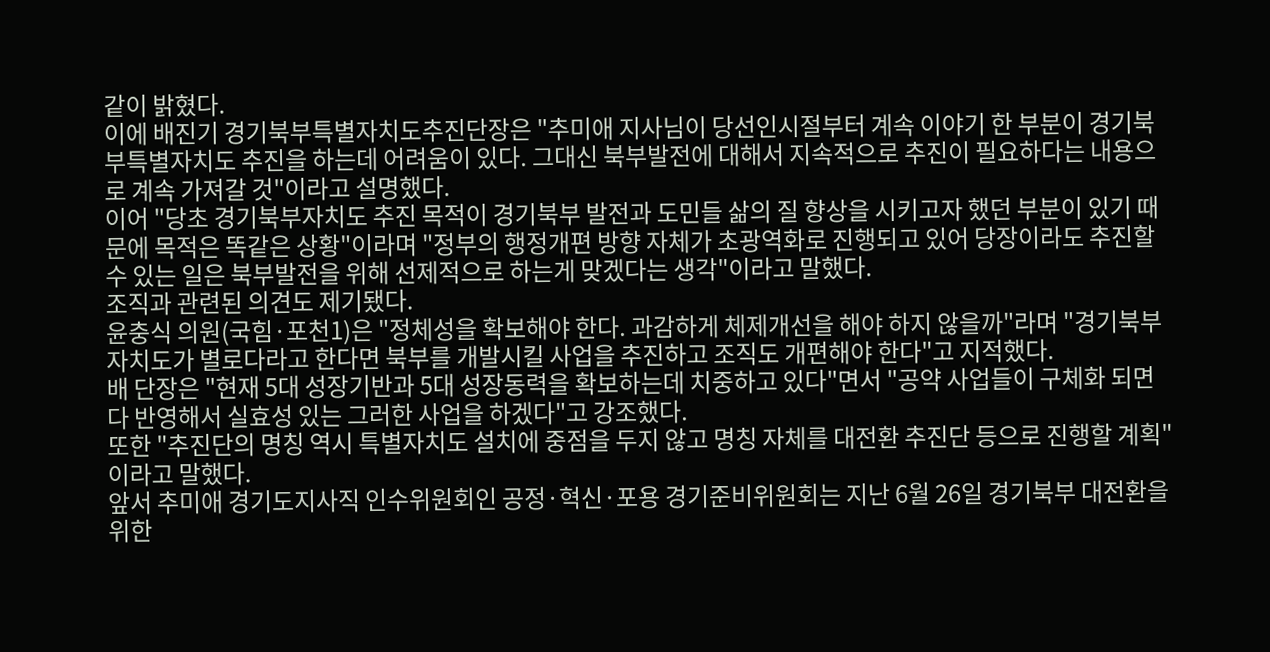같이 밝혔다.
이에 배진기 경기북부특별자치도추진단장은 "추미애 지사님이 당선인시절부터 계속 이야기 한 부분이 경기북부특별자치도 추진을 하는데 어려움이 있다. 그대신 북부발전에 대해서 지속적으로 추진이 필요하다는 내용으로 계속 가져갈 것"이라고 설명했다.
이어 "당초 경기북부자치도 추진 목적이 경기북부 발전과 도민들 삶의 질 향상을 시키고자 했던 부분이 있기 때문에 목적은 똑같은 상황"이라며 "정부의 행정개편 방향 자체가 초광역화로 진행되고 있어 당장이라도 추진할 수 있는 일은 북부발전을 위해 선제적으로 하는게 맞겠다는 생각"이라고 말했다.
조직과 관련된 의견도 제기됐다.
윤충식 의원(국힘·포천1)은 "정체성을 확보해야 한다. 과감하게 체제개선을 해야 하지 않을까"라며 "경기북부자치도가 별로다라고 한다면 북부를 개발시킬 사업을 추진하고 조직도 개편해야 한다"고 지적했다.
배 단장은 "현재 5대 성장기반과 5대 성장동력을 확보하는데 치중하고 있다"면서 "공약 사업들이 구체화 되면 다 반영해서 실효성 있는 그러한 사업을 하겠다"고 강조했다.
또한 "추진단의 명칭 역시 특별자치도 설치에 중점을 두지 않고 명칭 자체를 대전환 추진단 등으로 진행할 계획"이라고 말했다.
앞서 추미애 경기도지사직 인수위원회인 공정·혁신·포용 경기준비위원회는 지난 6월 26일 경기북부 대전환을 위한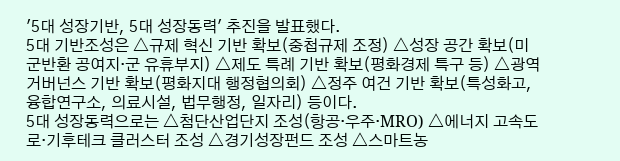'5대 성장기반, 5대 성장동력' 추진을 발표했다.
5대 기반조성은 △규제 혁신 기반 확보(중첩규제 조정) △성장 공간 확보(미군반환 공여지·군 유휴부지) △제도 특례 기반 확보(평화경제 특구 등) △광역 거버넌스 기반 확보(평화지대 행정협의회) △정주 여건 기반 확보(특성화고, 융합연구소, 의료시설, 법무행정, 일자리) 등이다.
5대 성장동력으로는 △첨단산업단지 조성(항공·우주·MRO) △에너지 고속도로·기후테크 클러스터 조성 △경기성장펀드 조성 △스마트농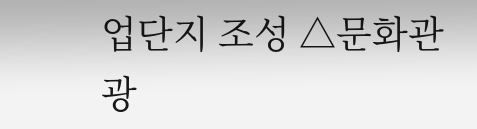업단지 조성 △문화관광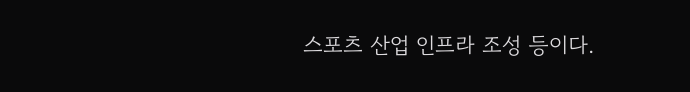스포츠 산업 인프라 조성 등이다.